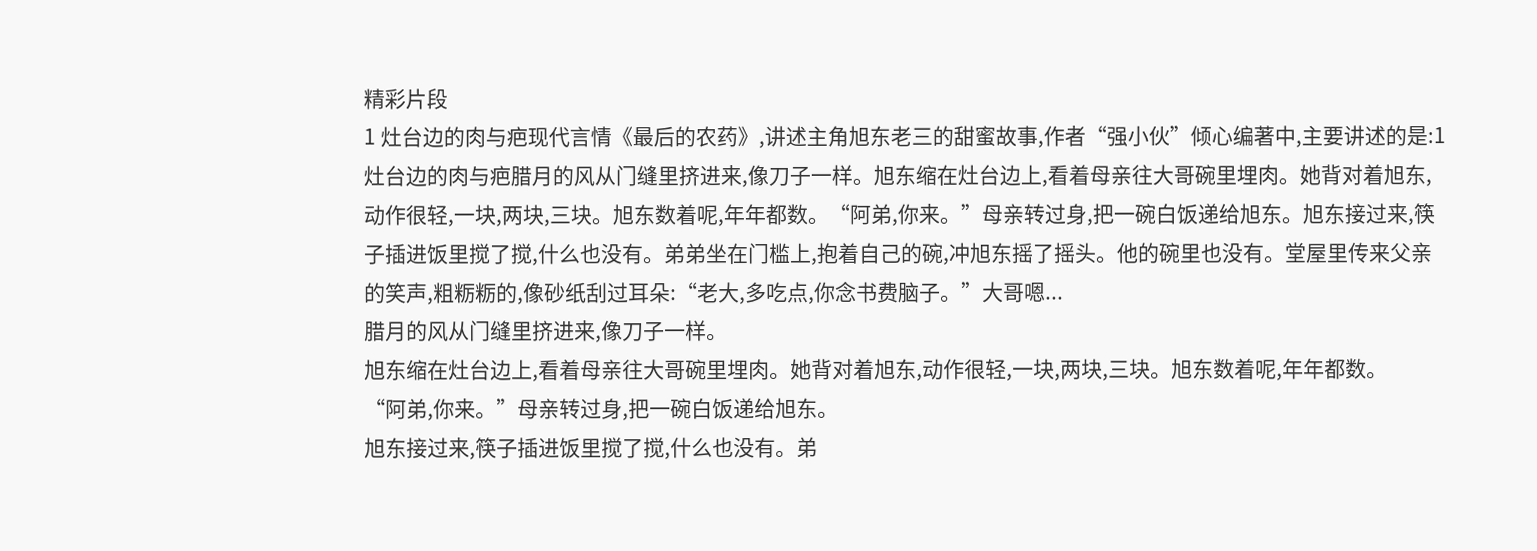精彩片段
1 灶台边的肉与疤现代言情《最后的农药》,讲述主角旭东老三的甜蜜故事,作者“强小伙”倾心编著中,主要讲述的是:1 灶台边的肉与疤腊月的风从门缝里挤进来,像刀子一样。旭东缩在灶台边上,看着母亲往大哥碗里埋肉。她背对着旭东,动作很轻,一块,两块,三块。旭东数着呢,年年都数。“阿弟,你来。”母亲转过身,把一碗白饭递给旭东。旭东接过来,筷子插进饭里搅了搅,什么也没有。弟弟坐在门槛上,抱着自己的碗,冲旭东摇了摇头。他的碗里也没有。堂屋里传来父亲的笑声,粗粝粝的,像砂纸刮过耳朵:“老大,多吃点,你念书费脑子。”大哥嗯...
腊月的风从门缝里挤进来,像刀子一样。
旭东缩在灶台边上,看着母亲往大哥碗里埋肉。她背对着旭东,动作很轻,一块,两块,三块。旭东数着呢,年年都数。
“阿弟,你来。”母亲转过身,把一碗白饭递给旭东。
旭东接过来,筷子插进饭里搅了搅,什么也没有。弟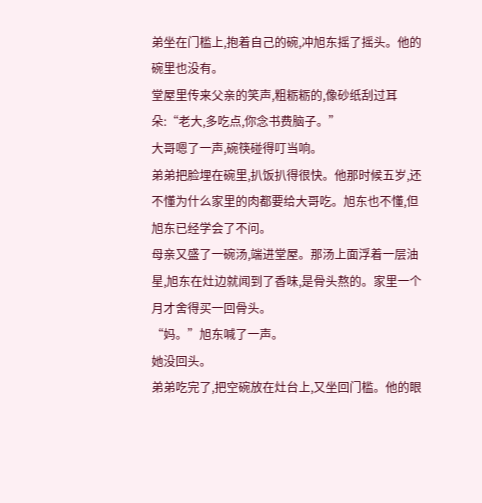弟坐在门槛上,抱着自己的碗,冲旭东摇了摇头。他的碗里也没有。
堂屋里传来父亲的笑声,粗粝粝的,像砂纸刮过耳朵:“老大,多吃点,你念书费脑子。”
大哥嗯了一声,碗筷碰得叮当响。
弟弟把脸埋在碗里,扒饭扒得很快。他那时候五岁,还不懂为什么家里的肉都要给大哥吃。旭东也不懂,但旭东已经学会了不问。
母亲又盛了一碗汤,端进堂屋。那汤上面浮着一层油星,旭东在灶边就闻到了香味,是骨头熬的。家里一个月才舍得买一回骨头。
“妈。”旭东喊了一声。
她没回头。
弟弟吃完了,把空碗放在灶台上,又坐回门槛。他的眼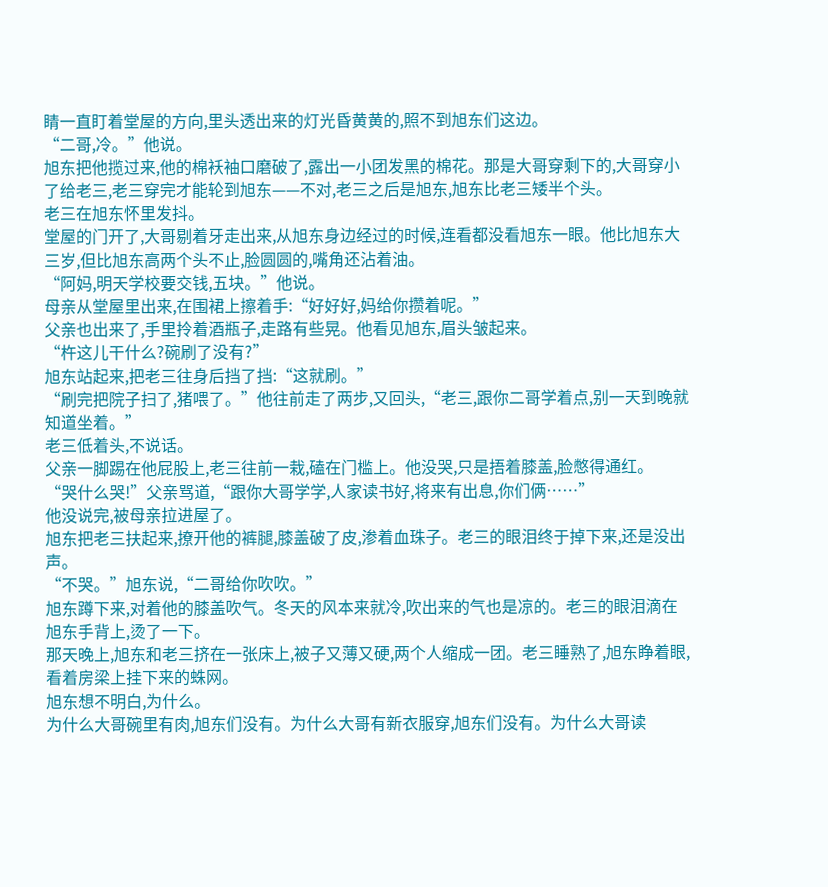睛一直盯着堂屋的方向,里头透出来的灯光昏黄黄的,照不到旭东们这边。
“二哥,冷。”他说。
旭东把他揽过来,他的棉袄袖口磨破了,露出一小团发黑的棉花。那是大哥穿剩下的,大哥穿小了给老三,老三穿完才能轮到旭东——不对,老三之后是旭东,旭东比老三矮半个头。
老三在旭东怀里发抖。
堂屋的门开了,大哥剔着牙走出来,从旭东身边经过的时候,连看都没看旭东一眼。他比旭东大三岁,但比旭东高两个头不止,脸圆圆的,嘴角还沾着油。
“阿妈,明天学校要交钱,五块。”他说。
母亲从堂屋里出来,在围裙上擦着手:“好好好,妈给你攒着呢。”
父亲也出来了,手里拎着酒瓶子,走路有些晃。他看见旭东,眉头皱起来。
“杵这儿干什么?碗刷了没有?”
旭东站起来,把老三往身后挡了挡:“这就刷。”
“刷完把院子扫了,猪喂了。”他往前走了两步,又回头,“老三,跟你二哥学着点,别一天到晚就知道坐着。”
老三低着头,不说话。
父亲一脚踢在他屁股上,老三往前一栽,磕在门槛上。他没哭,只是捂着膝盖,脸憋得通红。
“哭什么哭!”父亲骂道,“跟你大哥学学,人家读书好,将来有出息,你们俩……”
他没说完,被母亲拉进屋了。
旭东把老三扶起来,撩开他的裤腿,膝盖破了皮,渗着血珠子。老三的眼泪终于掉下来,还是没出声。
“不哭。”旭东说,“二哥给你吹吹。”
旭东蹲下来,对着他的膝盖吹气。冬天的风本来就冷,吹出来的气也是凉的。老三的眼泪滴在旭东手背上,烫了一下。
那天晚上,旭东和老三挤在一张床上,被子又薄又硬,两个人缩成一团。老三睡熟了,旭东睁着眼,看着房梁上挂下来的蛛网。
旭东想不明白,为什么。
为什么大哥碗里有肉,旭东们没有。为什么大哥有新衣服穿,旭东们没有。为什么大哥读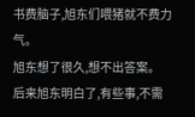书费脑子,旭东们喂猪就不费力气。
旭东想了很久,想不出答案。
后来旭东明白了,有些事,不需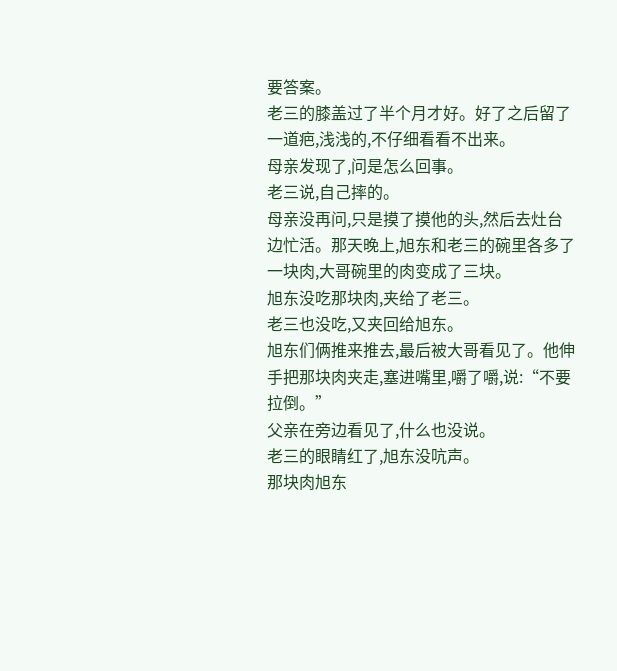要答案。
老三的膝盖过了半个月才好。好了之后留了一道疤,浅浅的,不仔细看看不出来。
母亲发现了,问是怎么回事。
老三说,自己摔的。
母亲没再问,只是摸了摸他的头,然后去灶台边忙活。那天晚上,旭东和老三的碗里各多了一块肉,大哥碗里的肉变成了三块。
旭东没吃那块肉,夹给了老三。
老三也没吃,又夹回给旭东。
旭东们俩推来推去,最后被大哥看见了。他伸手把那块肉夹走,塞进嘴里,嚼了嚼,说:“不要拉倒。”
父亲在旁边看见了,什么也没说。
老三的眼睛红了,旭东没吭声。
那块肉旭东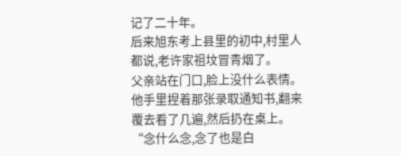记了二十年。
后来旭东考上县里的初中,村里人都说,老许家祖坟冒青烟了。
父亲站在门口,脸上没什么表情。他手里捏着那张录取通知书,翻来覆去看了几遍,然后扔在桌上。
“念什么念,念了也是白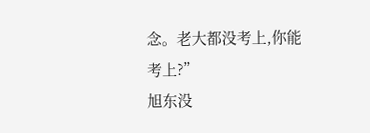念。老大都没考上,你能考上?”
旭东没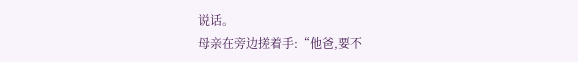说话。
母亲在旁边搓着手:“他爸,要不